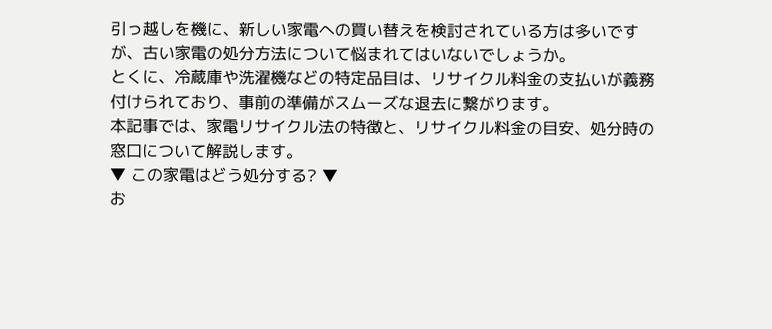引っ越しを機に、新しい家電への買い替えを検討されている方は多いですが、古い家電の処分方法について悩まれてはいないでしょうか。
とくに、冷蔵庫や洗濯機などの特定品目は、リサイクル料金の支払いが義務付けられており、事前の準備がスムーズな退去に繋がります。
本記事では、家電リサイクル法の特徴と、リサイクル料金の目安、処分時の窓口について解説します。
▼ この家電はどう処分する? ▼
お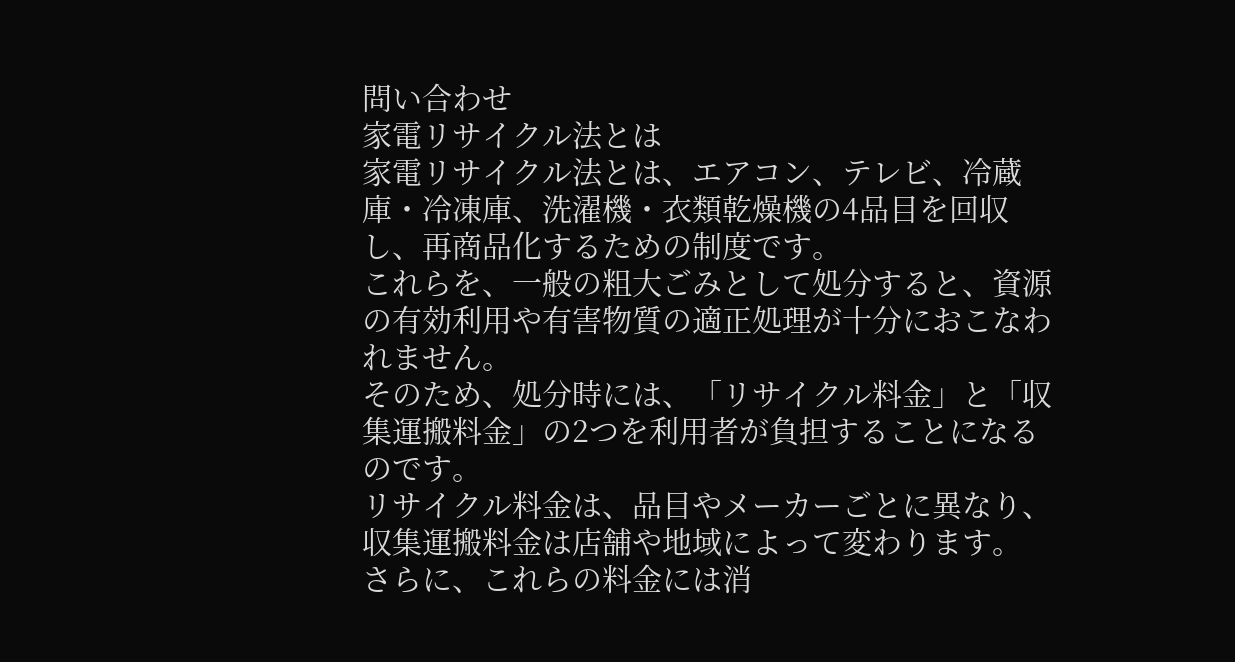問い合わせ
家電リサイクル法とは
家電リサイクル法とは、エアコン、テレビ、冷蔵庫・冷凍庫、洗濯機・衣類乾燥機の4品目を回収し、再商品化するための制度です。
これらを、一般の粗大ごみとして処分すると、資源の有効利用や有害物質の適正処理が十分におこなわれません。
そのため、処分時には、「リサイクル料金」と「収集運搬料金」の2つを利用者が負担することになるのです。
リサイクル料金は、品目やメーカーごとに異なり、収集運搬料金は店舗や地域によって変わります。
さらに、これらの料金には消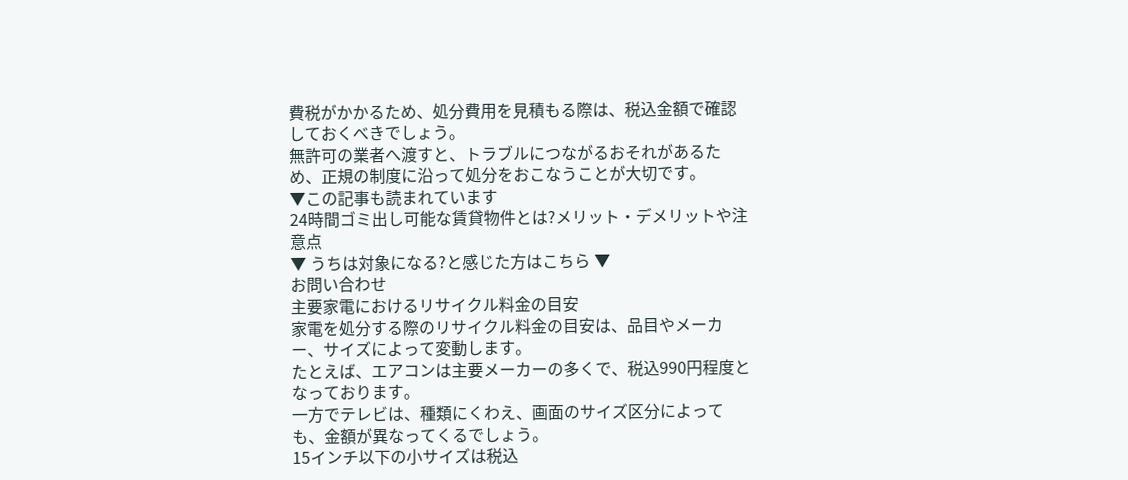費税がかかるため、処分費用を見積もる際は、税込金額で確認しておくべきでしょう。
無許可の業者へ渡すと、トラブルにつながるおそれがあるため、正規の制度に沿って処分をおこなうことが大切です。
▼この記事も読まれています
24時間ゴミ出し可能な賃貸物件とは?メリット・デメリットや注意点
▼ うちは対象になる?と感じた方はこちら ▼
お問い合わせ
主要家電におけるリサイクル料金の目安
家電を処分する際のリサイクル料金の目安は、品目やメーカー、サイズによって変動します。
たとえば、エアコンは主要メーカーの多くで、税込990円程度となっております。
一方でテレビは、種類にくわえ、画面のサイズ区分によっても、金額が異なってくるでしょう。
15インチ以下の小サイズは税込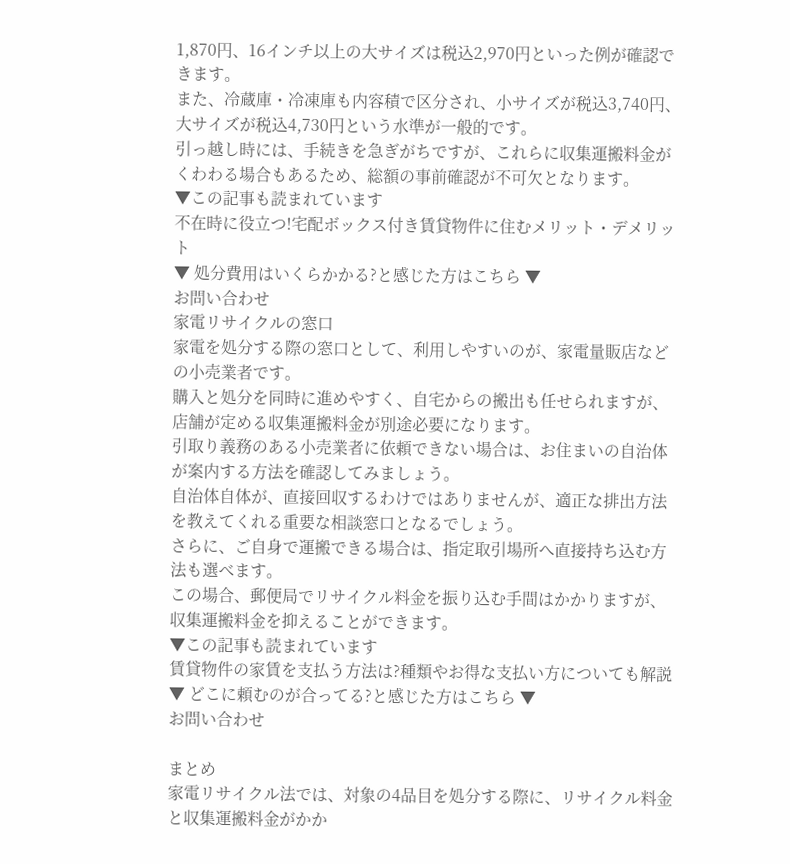1,870円、16インチ以上の大サイズは税込2,970円といった例が確認できます。
また、冷蔵庫・冷凍庫も内容積で区分され、小サイズが税込3,740円、大サイズが税込4,730円という水準が一般的です。
引っ越し時には、手続きを急ぎがちですが、これらに収集運搬料金がくわわる場合もあるため、総額の事前確認が不可欠となります。
▼この記事も読まれています
不在時に役立つ!宅配ボックス付き賃貸物件に住むメリット・デメリット
▼ 処分費用はいくらかかる?と感じた方はこちら ▼
お問い合わせ
家電リサイクルの窓口
家電を処分する際の窓口として、利用しやすいのが、家電量販店などの小売業者です。
購入と処分を同時に進めやすく、自宅からの搬出も任せられますが、店舗が定める収集運搬料金が別途必要になります。
引取り義務のある小売業者に依頼できない場合は、お住まいの自治体が案内する方法を確認してみましょう。
自治体自体が、直接回収するわけではありませんが、適正な排出方法を教えてくれる重要な相談窓口となるでしょう。
さらに、ご自身で運搬できる場合は、指定取引場所へ直接持ち込む方法も選べます。
この場合、郵便局でリサイクル料金を振り込む手間はかかりますが、収集運搬料金を抑えることができます。
▼この記事も読まれています
賃貸物件の家賃を支払う方法は?種類やお得な支払い方についても解説
▼ どこに頼むのが合ってる?と感じた方はこちら ▼
お問い合わせ

まとめ
家電リサイクル法では、対象の4品目を処分する際に、リサイクル料金と収集運搬料金がかか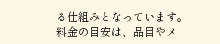る仕組みとなっています。
料金の目安は、品目やメ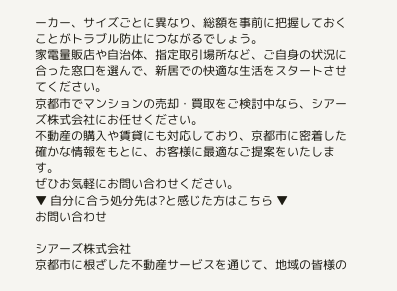ーカー、サイズごとに異なり、総額を事前に把握しておくことがトラブル防止につながるでしょう。
家電量販店や自治体、指定取引場所など、ご自身の状況に合った窓口を選んで、新居での快適な生活をスタートさせてください。
京都市でマンションの売却・買取をご検討中なら、シアーズ株式会社にお任せください。
不動産の購入や賃貸にも対応しており、京都市に密着した確かな情報をもとに、お客様に最適なご提案をいたします。
ぜひお気軽にお問い合わせください。
▼ 自分に合う処分先は?と感じた方はこちら ▼
お問い合わせ

シアーズ株式会社
京都市に根ざした不動産サービスを通じて、地域の皆様の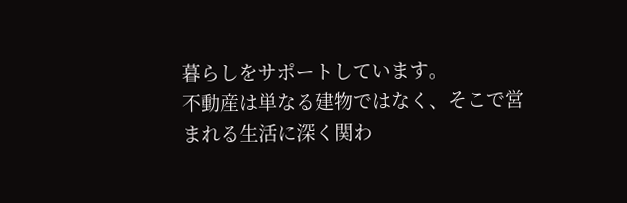暮らしをサポートしています。
不動産は単なる建物ではなく、そこで営まれる生活に深く関わ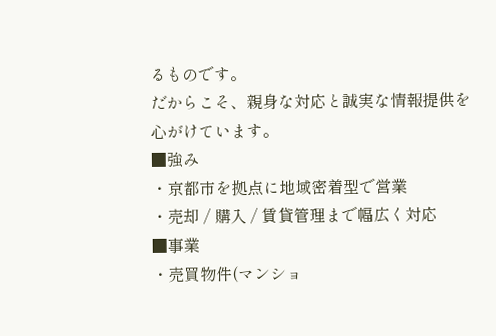るものです。
だからこそ、親身な対応と誠実な情報提供を心がけています。
■強み
・京都市を拠点に地域密着型で営業
・売却 / 購入 / 賃貸管理まで幅広く対応
■事業
・売買物件(マンショ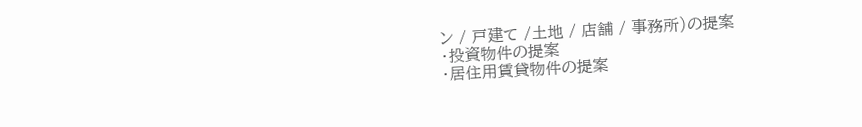ン / 戸建て /土地 / 店舗 / 事務所)の提案
・投資物件の提案
・居住用賃貸物件の提案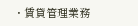・賃貸管理業務